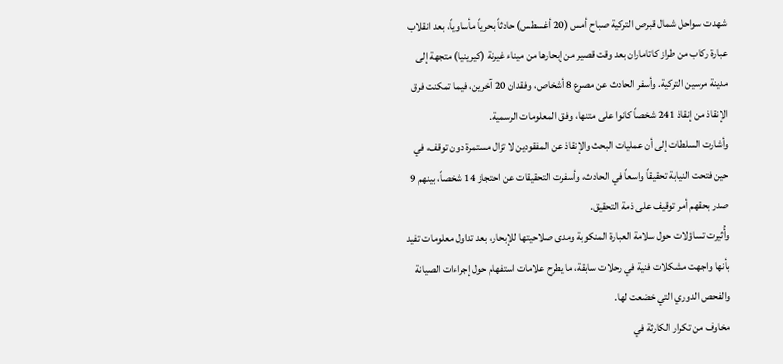شهدت سواحل شمال قبرص التركية صباح أمس (20 أغسطس) حادثاً بحرياً مأساوياً، بعد انقلاب عبارة ركاب من طراز كاتاماران بعد وقت قصير من إبحارها من ميناء غيرنة (كيرينيا) متجهة إلى مدينة مرسين التركية. وأسفر الحادث عن مصرع 8 أشخاص، وفقدان 20 آخرين، فيما تمكنت فرق الإنقاذ من إنقاذ 241 شخصاً كانوا على متنها، وفق المعلومات الرسمية.
وأشارت السلطات إلى أن عمليات البحث والإنقاذ عن المفقودين لا تزال مستمرة دون توقف، في حين فتحت النيابة تحقيقاً واسعاً في الحادث، وأسفرت التحقيقات عن احتجاز 14 شخصاً، بينهم 9 صدر بحقهم أمر توقيف على ذمة التحقيق.
وأُثيرت تساؤلات حول سلامة العبارة المنكوبة ومدى صلاحيتها للإبحار، بعد تداول معلومات تفيد بأنها واجهت مشكلات فنية في رحلات سابقة، ما يطرح علامات استفهام حول إجراءات الصيانة والفحص الدوري التي خضعت لها.
مخاوف من تكرار الكارثة في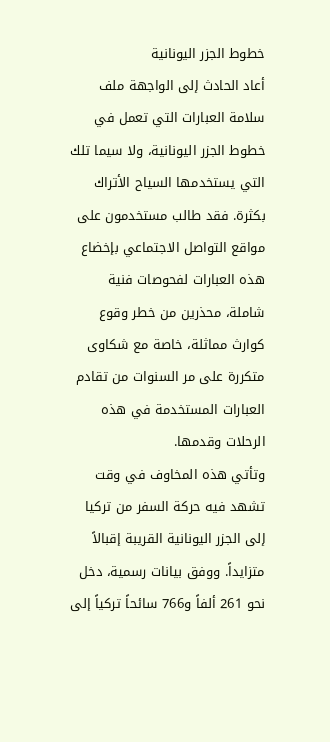خطوط الجزر اليونانية
أعاد الحادث إلى الواجهة ملف سلامة العبارات التي تعمل في خطوط الجزر اليونانية، ولا سيما تلك التي يستخدمها السياح الأتراك بكثرة. فقد طالب مستخدمون على مواقع التواصل الاجتماعي بإخضاع هذه العبارات لفحوصات فنية شاملة، محذرين من خطر وقوع كوارث مماثلة، خاصة مع شكاوى متكررة على مر السنوات من تقادم العبارات المستخدمة في هذه الرحلات وقدمها.
وتأتي هذه المخاوف في وقت تشهد فيه حركة السفر من تركيا إلى الجزر اليونانية القريبة إقبالاً متزايداً. ووفق بيانات رسمية، دخل نحو 261 ألفاً و766 سائحاً تركياً إلى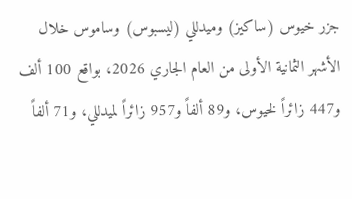جزر خيوس (ساكيز) وميدللي (ليسبوس) وساموس خلال الأشهر الثمانية الأولى من العام الجاري 2026، بواقع 100 ألف و447 زائراً لخيوس، و89 ألفاً و957 زائراً لميدللي، و71 ألفاً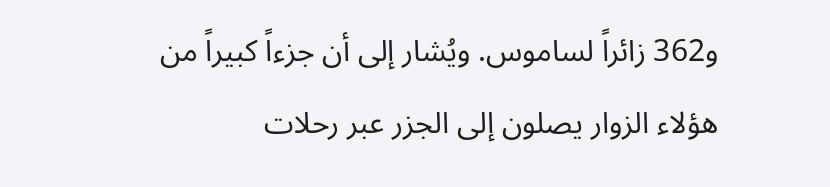و362 زائراً لساموس. ويُشار إلى أن جزءاً كبيراً من هؤلاء الزوار يصلون إلى الجزر عبر رحلات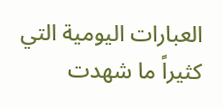العبارات اليومية التي كثيراً ما شهدت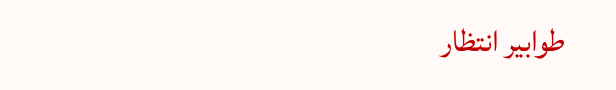طوابير انتظار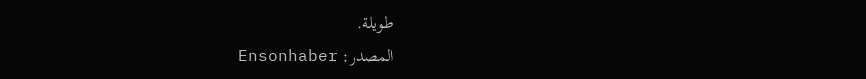طويلة.
المصدر: Ensonhaber